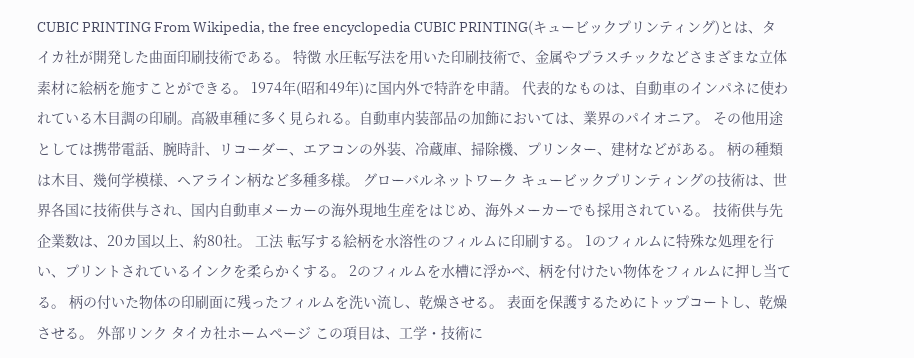CUBIC PRINTING From Wikipedia, the free encyclopedia CUBIC PRINTING(キュービックプリンティング)とは、タイカ社が開発した曲面印刷技術である。 特徴 水圧転写法を用いた印刷技術で、金属やプラスチックなどさまざまな立体素材に絵柄を施すことができる。 1974年(昭和49年)に国内外で特許を申請。 代表的なものは、自動車のインパネに使われている木目調の印刷。高級車種に多く見られる。自動車内装部品の加飾においては、業界のパイオニア。 その他用途としては携帯電話、腕時計、リコーダー、エアコンの外装、冷蔵庫、掃除機、プリンター、建材などがある。 柄の種類は木目、幾何学模様、ヘアライン柄など多種多様。 グローバルネットワーク キュービックプリンティングの技術は、世界各国に技術供与され、国内自動車メーカーの海外現地生産をはじめ、海外メーカーでも採用されている。 技術供与先企業数は、20カ国以上、約80社。 工法 転写する絵柄を水溶性のフィルムに印刷する。 1のフィルムに特殊な処理を行い、プリントされているインクを柔らかくする。 2のフィルムを水槽に浮かべ、柄を付けたい物体をフィルムに押し当てる。 柄の付いた物体の印刷面に残ったフィルムを洗い流し、乾燥させる。 表面を保護するためにトップコートし、乾燥させる。 外部リンク タイカ社ホームページ この項目は、工学・技術に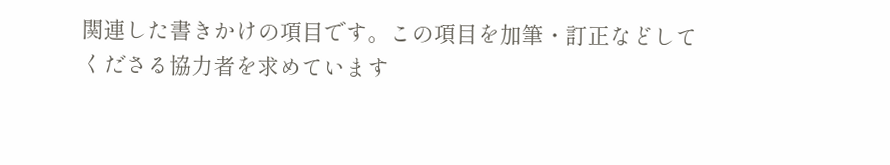関連した書きかけの項目です。この項目を加筆・訂正などしてくださる協力者を求めています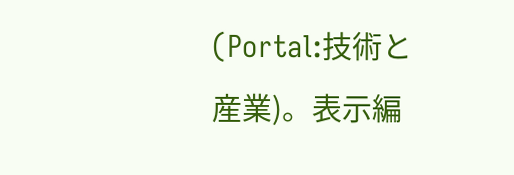(Portal:技術と産業)。表示編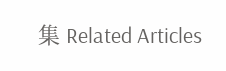集 Related Articles